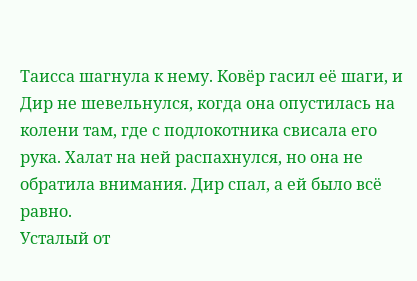Таисса шагнула к нему. Ковёр гасил её шаги, и Дир не шевельнулся, когда она опустилась на колени там, где с подлокотника свисала его рука. Халат на ней распахнулся, но она не обратила внимания. Дир спал, а ей было всё равно.
Усталый от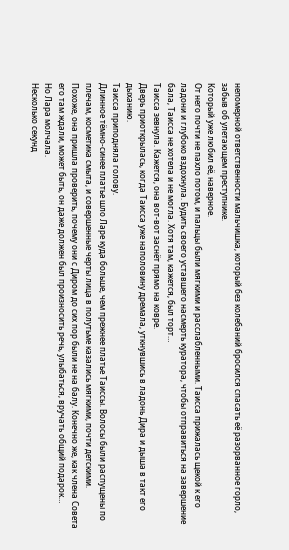непомерной ответственности мальчишка, который без колебаний бросился спасать её разорванное горло, забыв об улетающем преступнике.
Который уже любил её, наверное.
От него почти не пахло потом, и пальцы были мягкими и расслабленными. Таисса прижалась щекой к его ладони и глубоко вздохнула. Будить своего уставшего насмерть куратора, чтобы отправиться на завершение бала, Таисса не хотела и не могла. Хотя там, кажется, был торт…
Таисса зевнула. Кажется, она вот-вот заснёт прямо на ковре.
Дверь приоткрылась, когда Таисса уже наполовину дремала, уткнувшись в ладонь Дира и дыша в такт его дыханию.
Таисса приподняла голову.
Длинное тёмно-синее платье шло Ларе куда больше, чем прежнее платье Таиссы. Волосы были распущены по плечам, косметика смыта, и совершенные черты лица в полутьме казались мягкими, почти детскими.
Похоже, она пришла проверить, почему они с Диром до сих пор были не на балу. Конечно же, как члена Совета его там ждали, может быть, он даже должен был произносить речь, улыбаться, вручать общий подарок…
Но Лара молчала.
Несколько секунд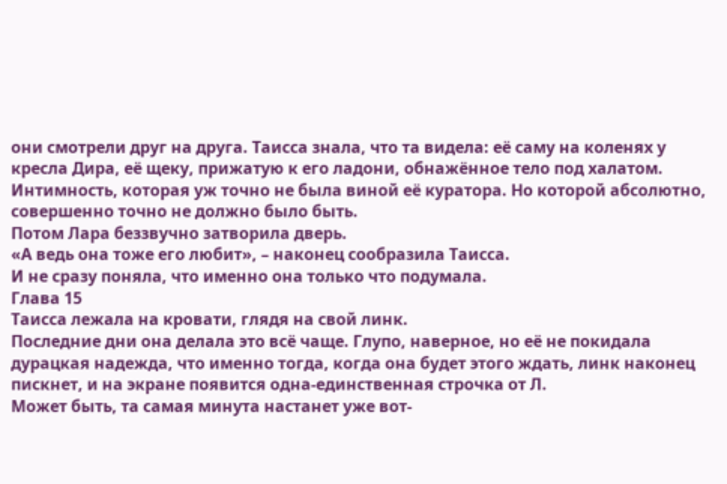они смотрели друг на друга. Таисса знала, что та видела: её саму на коленях у кресла Дира, её щеку, прижатую к его ладони, обнажённое тело под халатом. Интимность, которая уж точно не была виной её куратора. Но которой абсолютно, совершенно точно не должно было быть.
Потом Лара беззвучно затворила дверь.
«А ведь она тоже его любит», – наконец сообразила Таисса.
И не сразу поняла, что именно она только что подумала.
Глава 15
Таисса лежала на кровати, глядя на свой линк.
Последние дни она делала это всё чаще. Глупо, наверное, но её не покидала дурацкая надежда, что именно тогда, когда она будет этого ждать, линк наконец пискнет, и на экране появится одна-единственная строчка от Л.
Может быть, та самая минута настанет уже вот-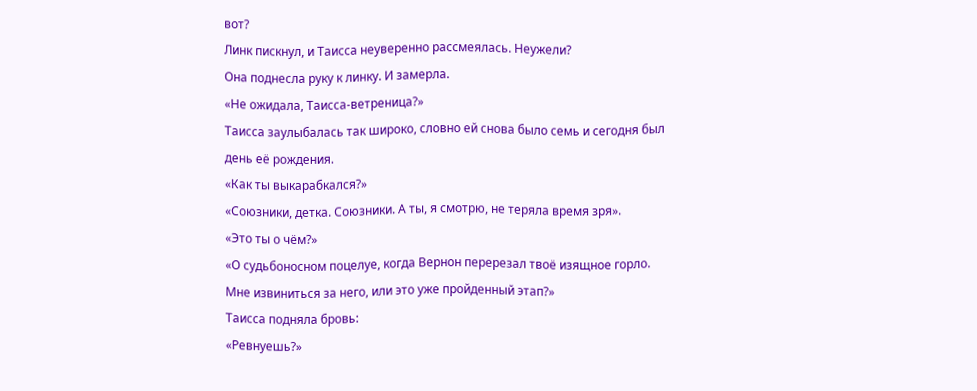вот?
Линк пискнул, и Таисса неуверенно рассмеялась. Неужели?
Она поднесла руку к линку. И замерла.
«Не ожидала, Таисса-ветреница?»
Таисса заулыбалась так широко, словно ей снова было семь и сегодня был день её рождения.
«Как ты выкарабкался?»
«Союзники, детка. Союзники. А ты, я смотрю, не теряла время зря».
«Это ты о чём?»
«О судьбоносном поцелуе, когда Вернон перерезал твоё изящное горло. Мне извиниться за него, или это уже пройденный этап?»
Таисса подняла бровь:
«Ревнуешь?»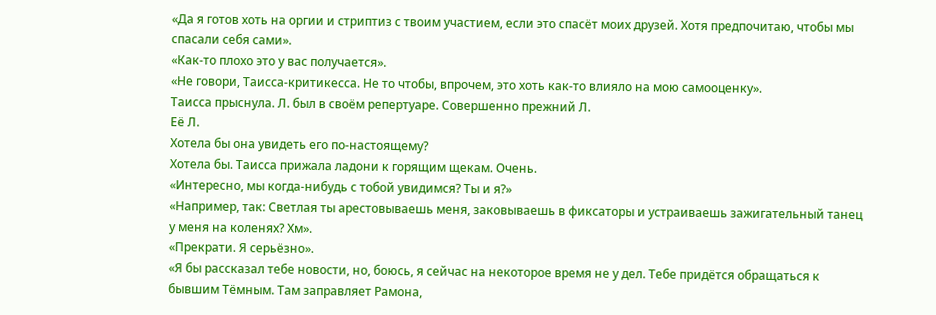«Да я готов хоть на оргии и стриптиз с твоим участием, если это спасёт моих друзей. Хотя предпочитаю, чтобы мы спасали себя сами».
«Как-то плохо это у вас получается».
«Не говори, Таисса-критикесса. Не то чтобы, впрочем, это хоть как-то влияло на мою самооценку».
Таисса прыснула. Л. был в своём репертуаре. Совершенно прежний Л.
Её Л.
Хотела бы она увидеть его по-настоящему?
Хотела бы. Таисса прижала ладони к горящим щекам. Очень.
«Интересно, мы когда-нибудь с тобой увидимся? Ты и я?»
«Например, так: Светлая ты арестовываешь меня, заковываешь в фиксаторы и устраиваешь зажигательный танец у меня на коленях? Хм».
«Прекрати. Я серьёзно».
«Я бы рассказал тебе новости, но, боюсь, я сейчас на некоторое время не у дел. Тебе придётся обращаться к бывшим Тёмным. Там заправляет Рамона,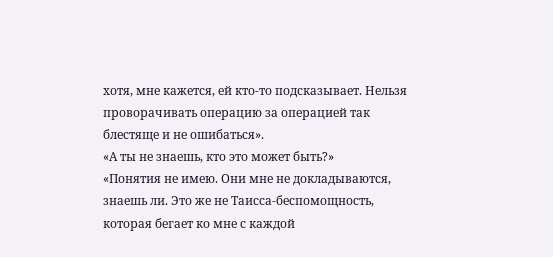хотя, мне кажется, ей кто-то подсказывает. Нельзя проворачивать операцию за операцией так блестяще и не ошибаться».
«А ты не знаешь, кто это может быть?»
«Понятия не имею. Они мне не докладываются, знаешь ли. Это же не Таисса-беспомощность, которая бегает ко мне с каждой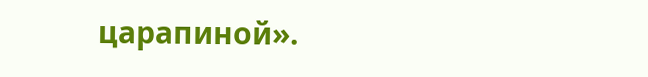царапиной».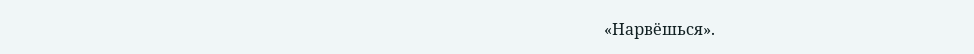«Нарвёшься».